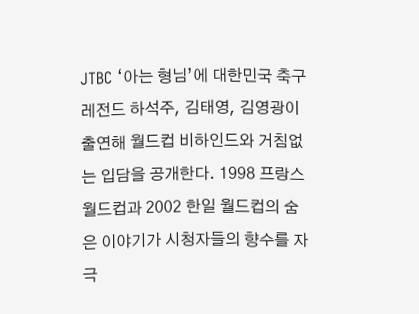JTBC ‘아는 형님’에 대한민국 축구 레전드 하석주, 김태영, 김영광이 출연해 월드컵 비하인드와 거침없는 입담을 공개한다. 1998 프랑스 월드컵과 2002 한일 월드컵의 숨은 이야기가 시청자들의 향수를 자극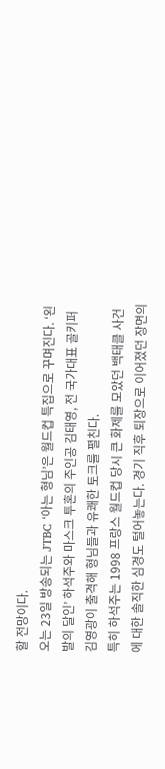할 전망이다.
오는 23일 방송되는 JTBC ‘아는 형님’은 월드컵 특집으로 꾸며진다. ‘왼발의 달인’ 하석주와 마스크 투혼의 주인공 김태영, 전 국가대표 골키퍼 김영광이 출격해 형님들과 유쾌한 토크를 펼친다.
특히 하석주는 1998 프랑스 월드컵 당시 큰 화제를 모았던 백태클 사건에 대한 솔직한 심경도 털어놓는다. 경기 직후 퇴장으로 이어졌던 장면의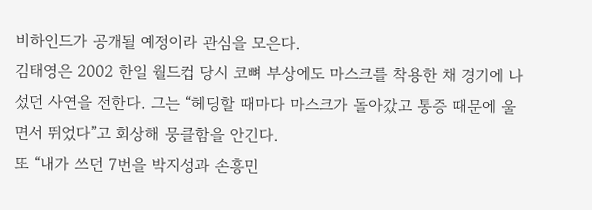비하인드가 공개될 예정이라 관심을 모은다.
김태영은 2002 한일 월드컵 당시 코뼈 부상에도 마스크를 착용한 채 경기에 나섰던 사연을 전한다. 그는 “헤딩할 때마다 마스크가 돌아갔고 통증 때문에 울면서 뛰었다”고 회상해 뭉클함을 안긴다.
또 “내가 쓰던 7번을 박지성과 손흥민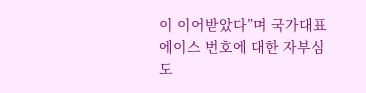이 이어받았다”며 국가대표 에이스 번호에 대한 자부심도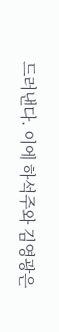드러낸다. 이에 하석주와 김영광은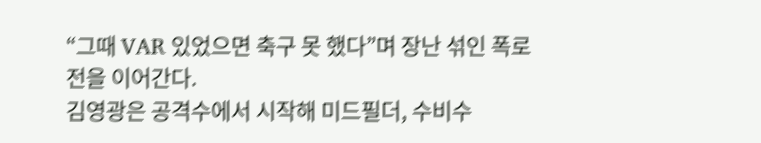“그때 VAR 있었으면 축구 못 했다”며 장난 섞인 폭로전을 이어간다.
김영광은 공격수에서 시작해 미드필더, 수비수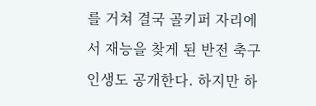를 거쳐 결국 골키퍼 자리에서 재능을 찾게 된 반전 축구 인생도 공개한다. 하지만 하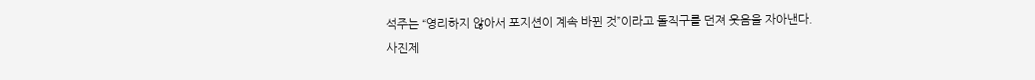석주는 “영리하지 않아서 포지션이 계속 바뀐 것”이라고 돌직구를 던져 웃음을 자아낸다.
사진제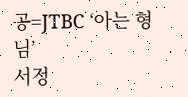공=JTBC ‘아는 형님’
서정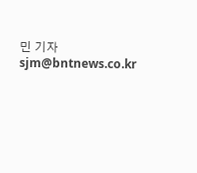민 기자 sjm@bntnews.co.kr